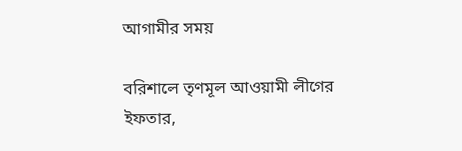আগামীর সময়

বরিশালে তৃণমূল আওয়ামী লীগের ইফতার,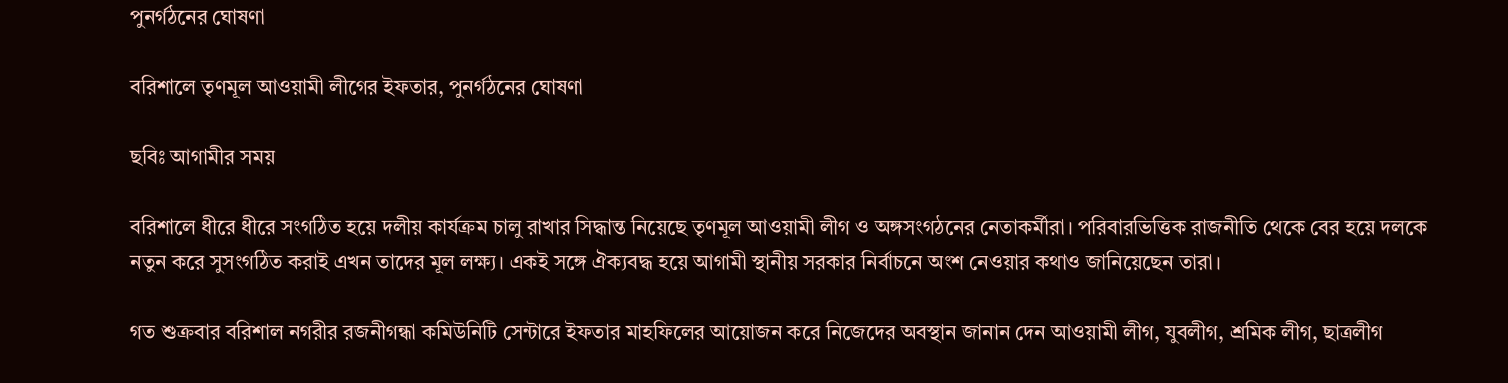পুনর্গঠনের ঘোষণা

বরিশালে তৃণমূল আওয়ামী লীগের ইফতার, পুনর্গঠনের ঘোষণা

ছবিঃ আগামীর সময়

বরিশালে ধীরে ধীরে সংগঠিত হয়ে দলীয় কার্যক্রম চালু রাখার সিদ্ধান্ত নিয়েছে তৃণমূল আওয়ামী লীগ ও অঙ্গসংগঠনের নেতাকর্মীরা। পরিবারভিত্তিক রাজনীতি থেকে বের হয়ে দলকে নতুন করে সুসংগঠিত করাই এখন তাদের মূল লক্ষ্য। একই সঙ্গে ঐক্যবদ্ধ হয়ে আগামী স্থানীয় সরকার নির্বাচনে অংশ নেওয়ার কথাও জানিয়েছেন তারা।

গত শুক্রবার বরিশাল নগরীর রজনীগন্ধা কমিউনিটি সেন্টারে ইফতার মাহফিলের আয়োজন করে নিজেদের অবস্থান জানান দেন আওয়ামী লীগ, যুবলীগ, শ্রমিক লীগ, ছাত্রলীগ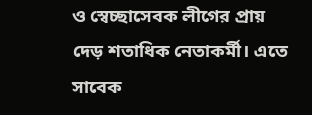ও স্বেচ্ছাসেবক লীগের প্রায় দেড় শতাধিক নেতাকর্মী। এতে সাবেক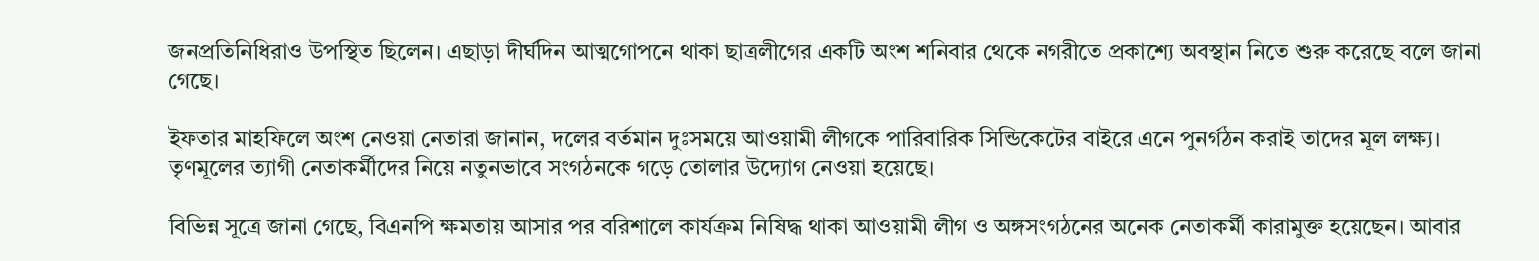জনপ্রতিনিধিরাও উপস্থিত ছিলেন। এছাড়া দীর্ঘদিন আত্মগোপনে থাকা ছাত্রলীগের একটি অংশ শনিবার থেকে নগরীতে প্রকাশ্যে অবস্থান নিতে শুরু করেছে বলে জানা গেছে।

ইফতার মাহফিলে অংশ নেওয়া নেতারা জানান, দলের বর্তমান দুঃসময়ে আওয়ামী লীগকে পারিবারিক সিন্ডিকেটের বাইরে এনে পুনর্গঠন করাই তাদের মূল লক্ষ্য। তৃণমূলের ত্যাগী নেতাকর্মীদের নিয়ে নতুনভাবে সংগঠনকে গড়ে তোলার উদ্যোগ নেওয়া হয়েছে।

বিভিন্ন সূত্রে জানা গেছে, বিএনপি ক্ষমতায় আসার পর বরিশালে কার্যক্রম নিষিদ্ধ থাকা আওয়ামী লীগ ও অঙ্গসংগঠনের অনেক নেতাকর্মী কারামুক্ত হয়েছেন। আবার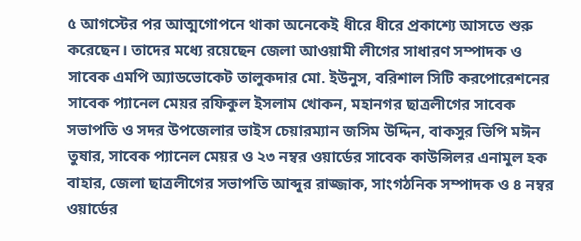৫ আগস্টের পর আত্মগোপনে থাকা অনেকেই ধীরে ধীরে প্রকাশ্যে আসতে শুরু করেছেন। তাদের মধ্যে রয়েছেন জেলা আওয়ামী লীগের সাধারণ সম্পাদক ও সাবেক এমপি অ্যাডভোকেট তালুকদার মো. ইউনুস, বরিশাল সিটি করপোরেশনের সাবেক প্যানেল মেয়র রফিকুল ইসলাম খোকন, মহানগর ছাত্রলীগের সাবেক সভাপতি ও সদর উপজেলার ভাইস চেয়ারম্যান জসিম উদ্দিন, বাকসুর ভিপি মঈন তুষার, সাবেক প্যানেল মেয়র ও ২৩ নম্বর ওয়ার্ডের সাবেক কাউন্সিলর এনামুল হক বাহার, জেলা ছাত্রলীগের সভাপতি আব্দুর রাজ্জাক, সাংগঠনিক সম্পাদক ও ৪ নম্বর ওয়ার্ডের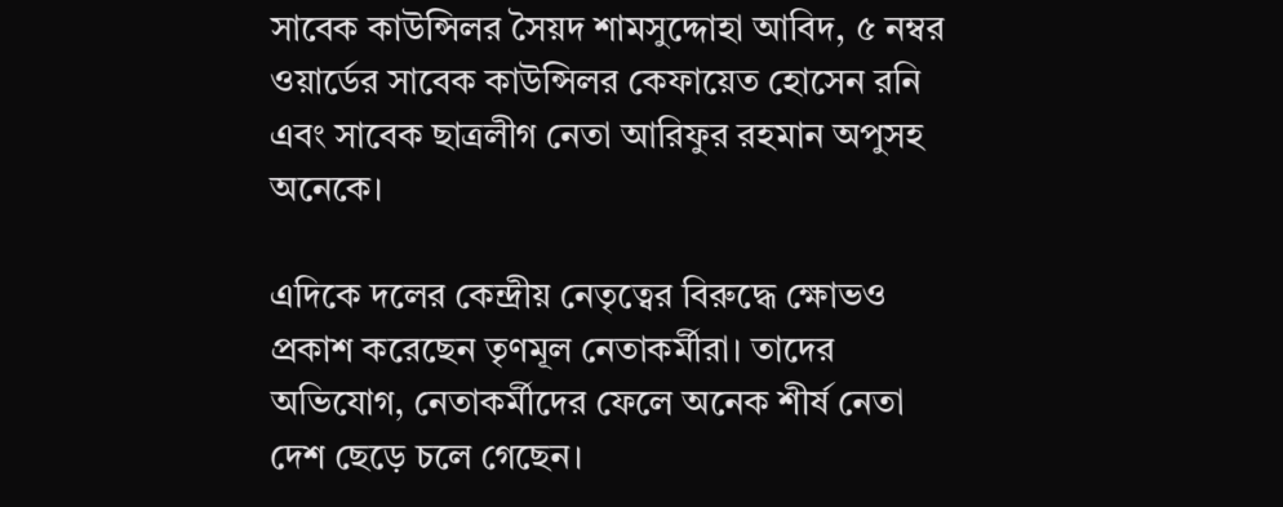সাবেক কাউন্সিলর সৈয়দ শামসুদ্দোহা আবিদ, ৫ নম্বর ওয়ার্ডের সাবেক কাউন্সিলর কেফায়েত হোসেন রনি এবং সাবেক ছাত্রলীগ নেতা আরিফুর রহমান অপুসহ অনেকে।

এদিকে দলের কেন্দ্রীয় নেতৃত্বের বিরুদ্ধে ক্ষোভও প্রকাশ করেছেন তৃণমূল নেতাকর্মীরা। তাদের অভিযোগ, নেতাকর্মীদের ফেলে অনেক শীর্ষ নেতা দেশ ছেড়ে চলে গেছেন।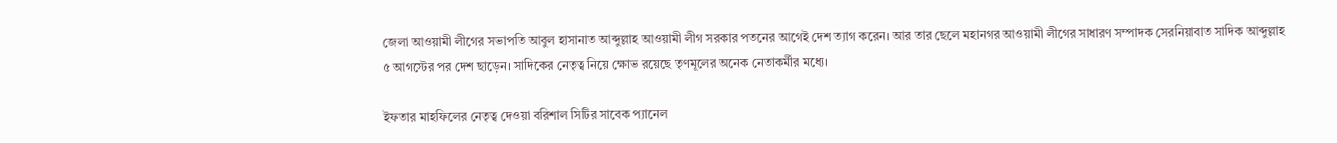জেলা আওয়ামী লীগের সভাপতি আবুল হাসানাত আব্দুল্লাহ আওয়ামী লীগ সরকার পতনের আগেই দেশ ত্যাগ করেন। আর তার ছেলে মহানগর আওয়ামী লীগের সাধারণ সম্পাদক সেরনিয়াবাত সাদিক আব্দুল্লাহ ৫ আগস্টের পর দেশ ছাড়েন। সাদিকের নেতৃত্ব নিয়ে ক্ষোভ রয়েছে তৃণমূলের অনেক নেতাকর্মীর মধ্যে।

ইফতার মাহফিলের নেতৃত্ব দেওয়া বরিশাল সিটির সাবেক প্যানেল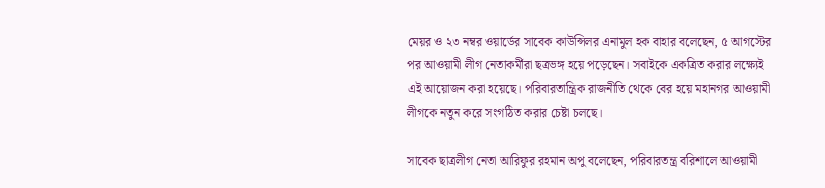মেয়র ও ২৩ নম্বর ওয়ার্ডের সাবেক কাউন্সিলর এনামুল হক বাহার বলেছেন, ৫ আগস্টের পর আওয়ামী লীগ নেতাকর্মীরা ছত্রভঙ্গ হয়ে পড়েছেন। সবাইকে একত্রিত করার লক্ষ্যেই এই আয়োজন করা হয়েছে। পরিবারতান্ত্রিক রাজনীতি থেকে বের হয়ে মহানগর আওয়ামী লীগকে নতুন করে সংগঠিত করার চেষ্টা চলছে।

সাবেক ছাত্রলীগ নেতা আরিফুর রহমান অপু বলেছেন, পরিবারতন্ত্র বরিশালে আওয়ামী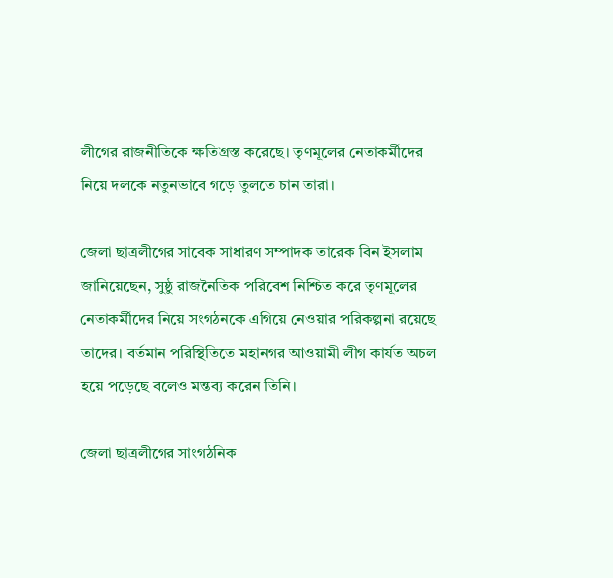লীগের রাজনীতিকে ক্ষতিগ্রস্ত করেছে। তৃণমূলের নেতাকর্মীদের নিয়ে দলকে নতুনভাবে গড়ে তুলতে চান তারা।

জেলা ছাত্রলীগের সাবেক সাধারণ সম্পাদক তারেক বিন ইসলাম জানিয়েছেন, সুষ্ঠু রাজনৈতিক পরিবেশ নিশ্চিত করে তৃণমূলের নেতাকর্মীদের নিয়ে সংগঠনকে এগিয়ে নেওয়ার পরিকল্পনা রয়েছে তাদের। বর্তমান পরিস্থিতিতে মহানগর আওয়ামী লীগ কার্যত অচল হয়ে পড়েছে বলেও মন্তব্য করেন তিনি।

জেলা ছাত্রলীগের সাংগঠনিক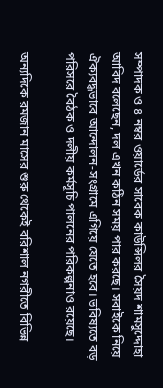সম্পাদক ও ৪ নম্বর ওয়ার্ডের সাবেক কাউন্সিলর সৈয়দ শামসুদ্দোহা আবিদ বলেছেন, দল এখন কঠিন সময় পার করছে। সবাইকে নিয়ে ঐক্যবদ্ধভাবে আন্দোলন-সংগ্রামে এগিয়ে যেতে হবে। ভবিষ্যতে বড় পরিসরে বৈঠক ও দলীয় কর্মসূচি পালনের পরিকল্পনাও রয়েছে।

অন্যদিকে রমজান মাসের শুরু থেকেই বরিশাল নগরীতে বিভিন্ন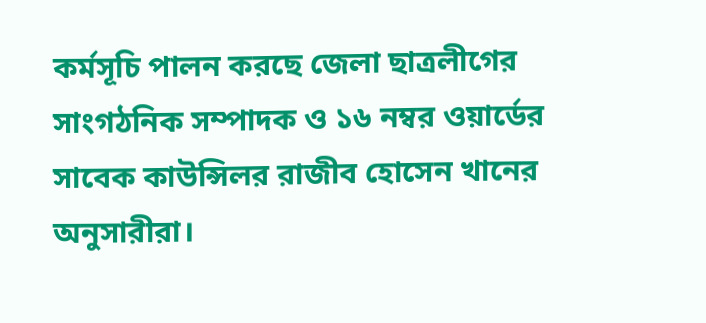কর্মসূচি পালন করছে জেলা ছাত্রলীগের সাংগঠনিক সম্পাদক ও ১৬ নম্বর ওয়ার্ডের সাবেক কাউন্সিলর রাজীব হোসেন খানের অনুসারীরা।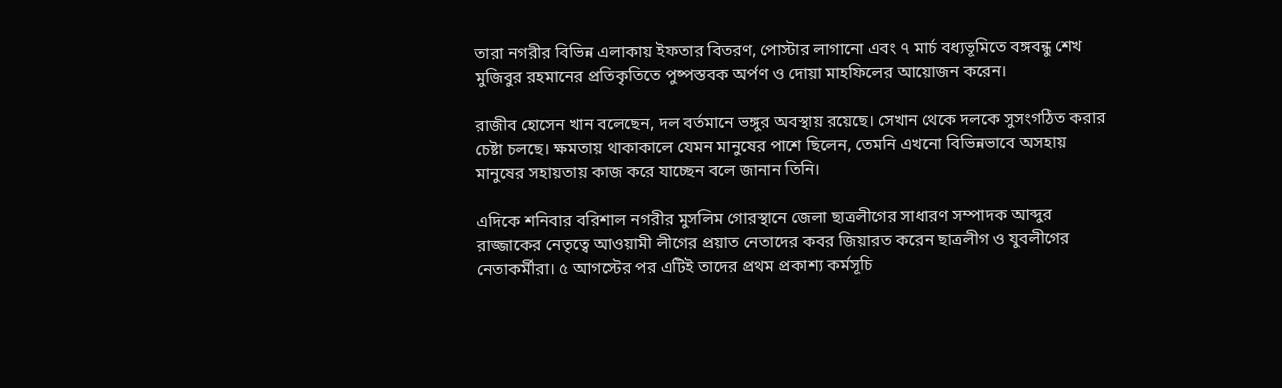তারা নগরীর বিভিন্ন এলাকায় ইফতার বিতরণ, পোস্টার লাগানো এবং ৭ মার্চ বধ্যভূমিতে বঙ্গবন্ধু শেখ মুজিবুর রহমানের প্রতিকৃতিতে পুষ্পস্তবক অর্পণ ও দোয়া মাহফিলের আয়োজন করেন।

রাজীব হোসেন খান বলেছেন, দল বর্তমানে ভঙ্গুর অবস্থায় রয়েছে। সেখান থেকে দলকে সুসংগঠিত করার চেষ্টা চলছে। ক্ষমতায় থাকাকালে যেমন মানুষের পাশে ছিলেন, তেমনি এখনো বিভিন্নভাবে অসহায় মানুষের সহায়তায় কাজ করে যাচ্ছেন বলে জানান তিনি।

এদিকে শনিবার বরিশাল নগরীর মুসলিম গোরস্থানে জেলা ছাত্রলীগের সাধারণ সম্পাদক আব্দুর রাজ্জাকের নেতৃত্বে আওয়ামী লীগের প্রয়াত নেতাদের কবর জিয়ারত করেন ছাত্রলীগ ও যুবলীগের নেতাকর্মীরা। ৫ আগস্টের পর এটিই তাদের প্রথম প্রকাশ্য কর্মসূচি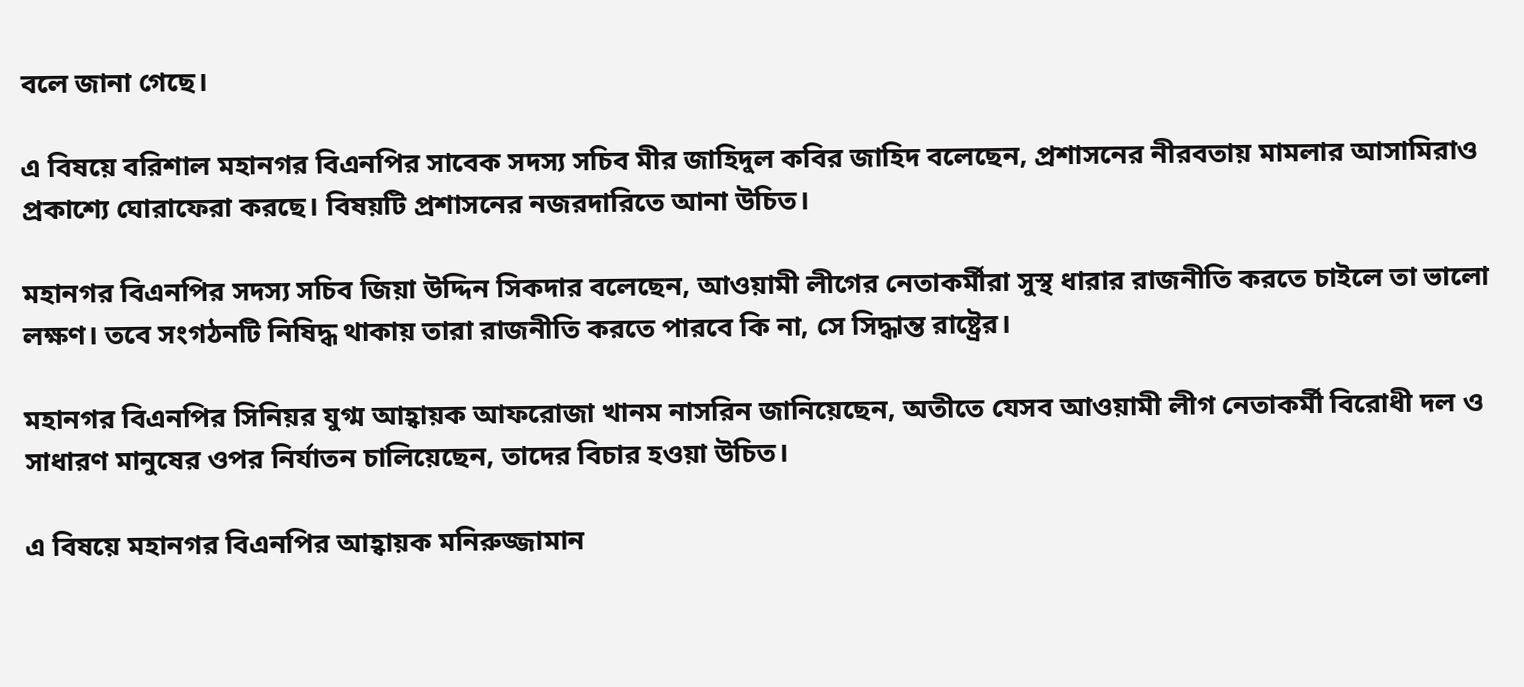বলে জানা গেছে।

এ বিষয়ে বরিশাল মহানগর বিএনপির সাবেক সদস্য সচিব মীর জাহিদুল কবির জাহিদ বলেছেন, প্রশাসনের নীরবতায় মামলার আসামিরাও প্রকাশ্যে ঘোরাফেরা করছে। বিষয়টি প্রশাসনের নজরদারিতে আনা উচিত।

মহানগর বিএনপির সদস্য সচিব জিয়া উদ্দিন সিকদার বলেছেন, আওয়ামী লীগের নেতাকর্মীরা সুস্থ ধারার রাজনীতি করতে চাইলে তা ভালো লক্ষণ। তবে সংগঠনটি নিষিদ্ধ থাকায় তারা রাজনীতি করতে পারবে কি না, সে সিদ্ধান্ত রাষ্ট্রের।

মহানগর বিএনপির সিনিয়র যুগ্ম আহ্বায়ক আফরোজা খানম নাসরিন জানিয়েছেন, অতীতে যেসব আওয়ামী লীগ নেতাকর্মী বিরোধী দল ও সাধারণ মানুষের ওপর নির্যাতন চালিয়েছেন, তাদের বিচার হওয়া উচিত।

এ বিষয়ে মহানগর বিএনপির আহ্বায়ক মনিরুজ্জামান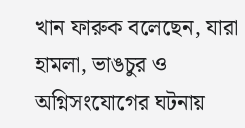খান ফারুক বলেছেন, যারা হামলা, ভাঙচুর ও অগ্নিসংযোগের ঘটনায়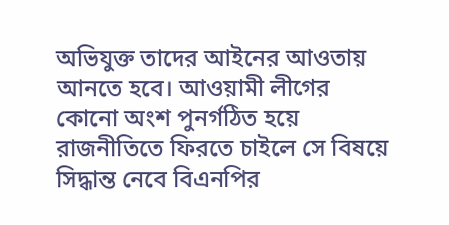অভিযুক্ত তাদের আইনের আওতায় আনতে হবে। আওয়ামী লীগের কোনো অংশ পুনর্গঠিত হয়ে রাজনীতিতে ফিরতে চাইলে সে বিষয়ে সিদ্ধান্ত নেবে বিএনপির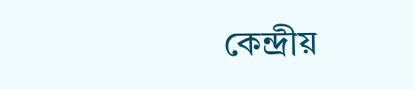কেন্দ্রীয়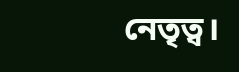নেতৃত্ব।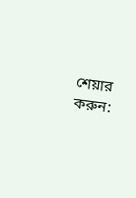শেয়ার করুন: